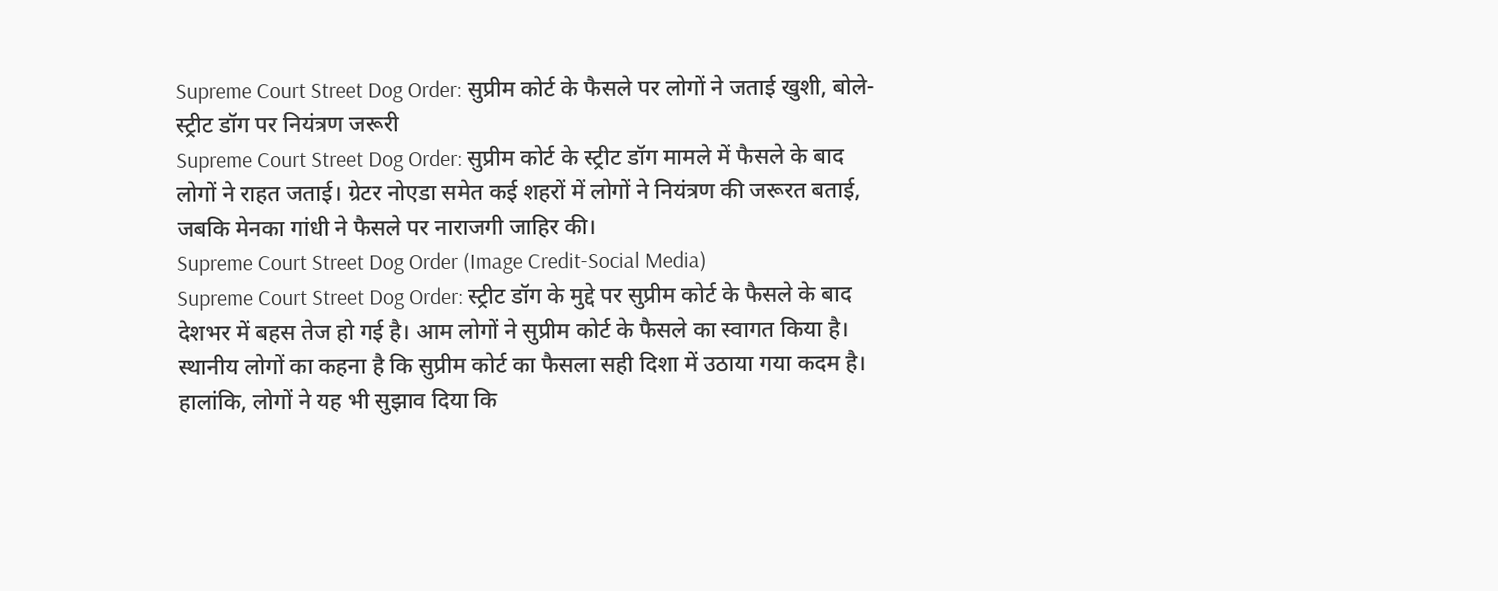Supreme Court Street Dog Order: सुप्रीम कोर्ट के फैसले पर लोगों ने जताई खुशी, बोले- स्ट्रीट डॉग पर नियंत्रण जरूरी
Supreme Court Street Dog Order: सुप्रीम कोर्ट के स्ट्रीट डॉग मामले में फैसले के बाद लोगों ने राहत जताई। ग्रेटर नोएडा समेत कई शहरों में लोगों ने नियंत्रण की जरूरत बताई, जबकि मेनका गांधी ने फैसले पर नाराजगी जाहिर की।
Supreme Court Street Dog Order (Image Credit-Social Media)
Supreme Court Street Dog Order: स्ट्रीट डॉग के मुद्दे पर सुप्रीम कोर्ट के फैसले के बाद देशभर में बहस तेज हो गई है। आम लोगों ने सुप्रीम कोर्ट के फैसले का स्वागत किया है।
स्थानीय लोगों का कहना है कि सुप्रीम कोर्ट का फैसला सही दिशा में उठाया गया कदम है। हालांकि, लोगों ने यह भी सुझाव दिया कि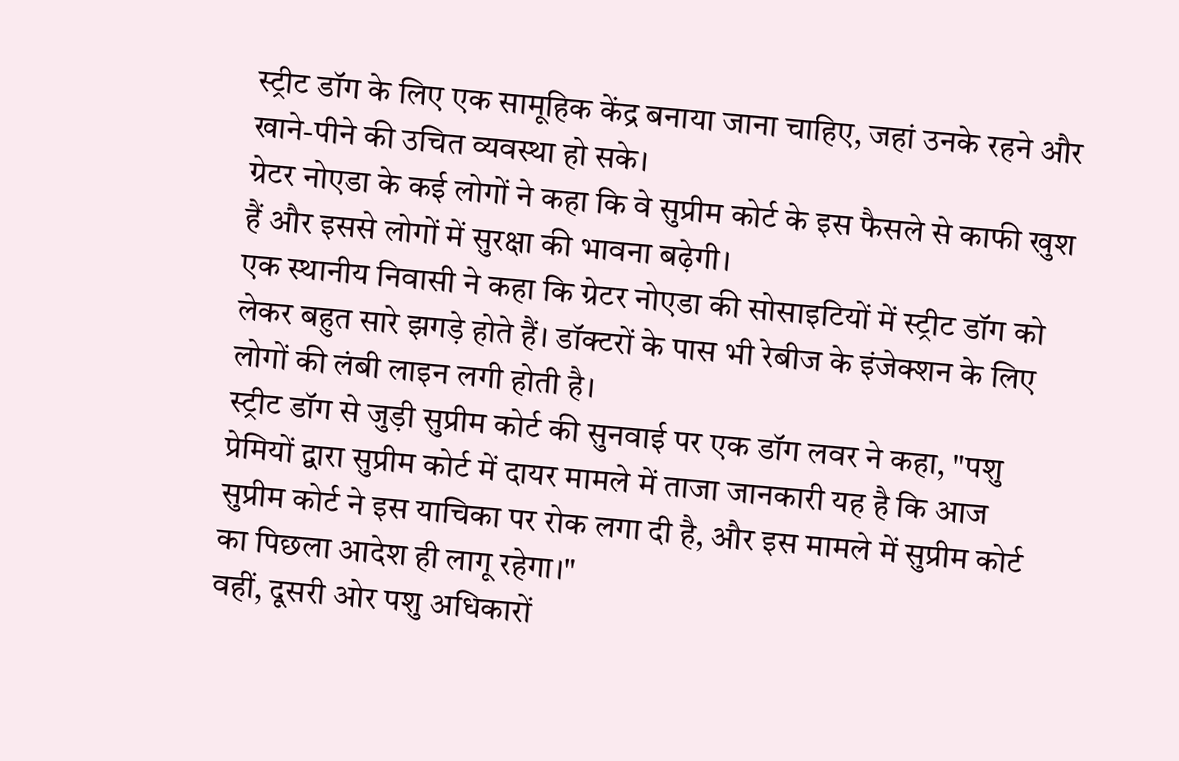स्ट्रीट डॉग के लिए एक सामूहिक केंद्र बनाया जाना चाहिए, जहां उनके रहने और खाने-पीने की उचित व्यवस्था हो सके।
ग्रेटर नोएडा के कई लोगों ने कहा कि वे सुप्रीम कोर्ट के इस फैसले से काफी खुश हैं और इससे लोगों में सुरक्षा की भावना बढ़ेगी।
एक स्थानीय निवासी ने कहा कि ग्रेटर नोएडा की सोसाइटियों में स्ट्रीट डॉग को लेकर बहुत सारे झगड़े होते हैं। डॉक्टरों के पास भी रेबीज के इंजेक्शन के लिए लोगों की लंबी लाइन लगी होती है।
स्ट्रीट डॉग से जुड़ी सुप्रीम कोर्ट की सुनवाई पर एक डॉग लवर ने कहा, "पशु प्रेमियों द्वारा सुप्रीम कोर्ट में दायर मामले में ताजा जानकारी यह है कि आज सुप्रीम कोर्ट ने इस याचिका पर रोक लगा दी है, और इस मामले में सुप्रीम कोर्ट का पिछला आदेश ही लागू रहेगा।"
वहीं, दूसरी ओर पशु अधिकारों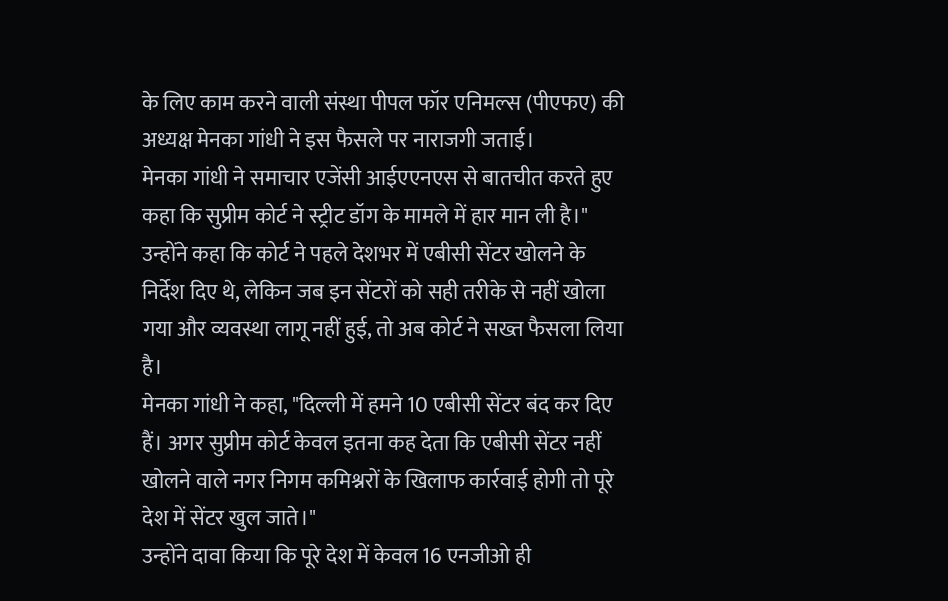के लिए काम करने वाली संस्था पीपल फॉर एनिमल्स (पीएफए) की अध्यक्ष मेनका गांधी ने इस फैसले पर नाराजगी जताई।
मेनका गांधी ने समाचार एजेंसी आईएएनएस से बातचीत करते हुए कहा कि सुप्रीम कोर्ट ने स्ट्रीट डॉग के मामले में हार मान ली है।" उन्होंने कहा कि कोर्ट ने पहले देशभर में एबीसी सेंटर खोलने के निर्देश दिए थे, लेकिन जब इन सेंटरों को सही तरीके से नहीं खोला गया और व्यवस्था लागू नहीं हुई, तो अब कोर्ट ने सख्त फैसला लिया है।
मेनका गांधी ने कहा, "दिल्ली में हमने 10 एबीसी सेंटर बंद कर दिए हैं। अगर सुप्रीम कोर्ट केवल इतना कह देता कि एबीसी सेंटर नहीं खोलने वाले नगर निगम कमिश्नरों के खिलाफ कार्रवाई होगी तो पूरे देश में सेंटर खुल जाते।"
उन्होंने दावा किया कि पूरे देश में केवल 16 एनजीओ ही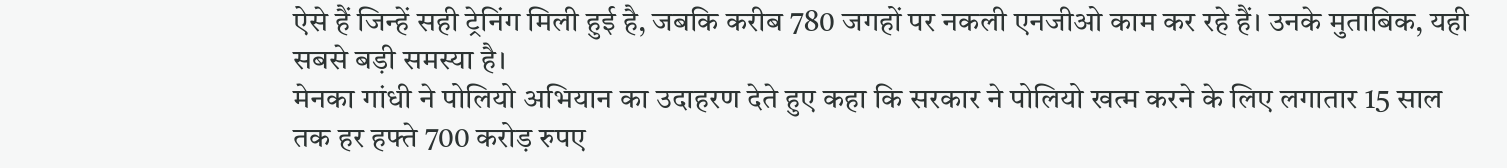ऐसे हैं जिन्हें सही ट्रेनिंग मिली हुई है, जबकि करीब 780 जगहों पर नकली एनजीओ काम कर रहे हैं। उनके मुताबिक, यही सबसे बड़ी समस्या है।
मेनका गांधी ने पोलियो अभियान का उदाहरण देते हुए कहा कि सरकार ने पोलियो खत्म करने के लिए लगातार 15 साल तक हर हफ्ते 700 करोड़ रुपए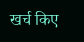खर्च किए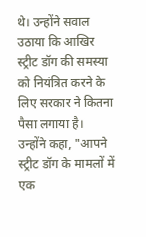थे। उन्होंने सवाल उठाया कि आखिर स्ट्रीट डॉग की समस्या को नियंत्रित करने के लिए सरकार ने कितना पैसा लगाया है।
उन्होंने कहा, "आपने स्ट्रीट डॉग के मामलों में एक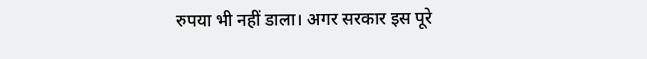रुपया भी नहीं डाला। अगर सरकार इस पूरे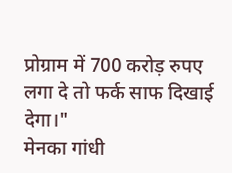प्रोग्राम में 700 करोड़ रुपए लगा दे तो फर्क साफ दिखाई देगा।"
मेनका गांधी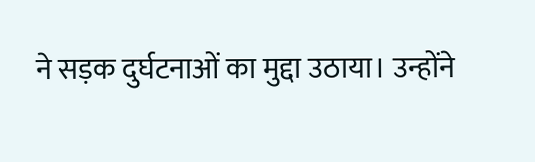ने सड़क दुर्घटनाओं का मुद्दा उठाया। उन्होंने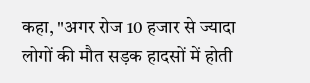कहा, "अगर रोज 10 हजार से ज्यादा लोगों की मौत सड़क हादसों में होती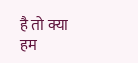है तो क्या हम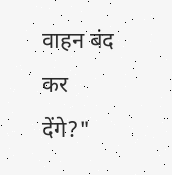वाहन बंद कर देंगे?"